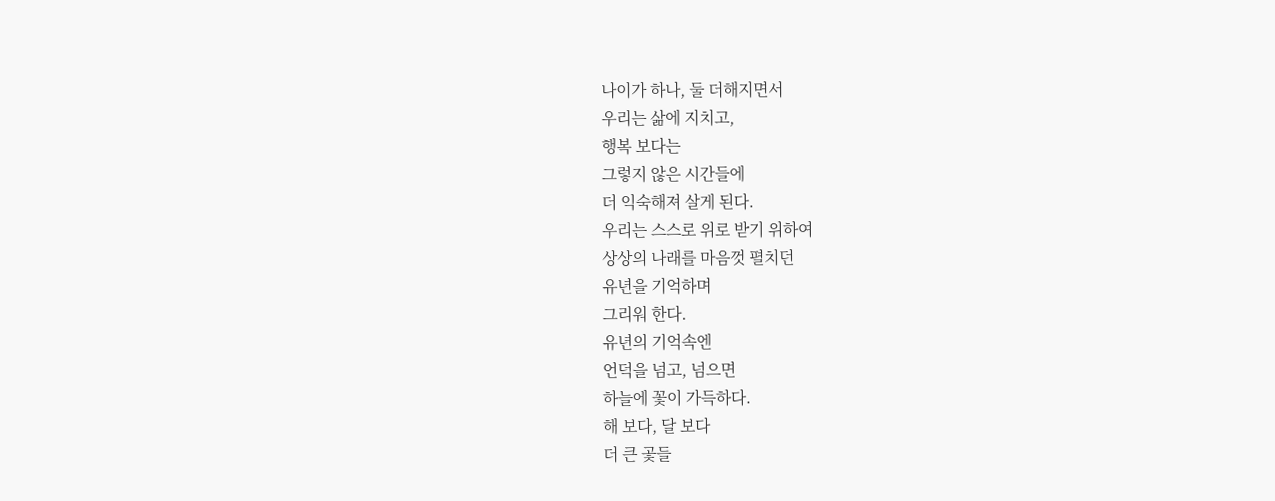나이가 하나, 둘 더해지면서
우리는 삶에 지치고,
행복 보다는
그렇지 않은 시간들에
더 익숙해져 살게 된다.
우리는 스스로 위로 받기 위하여
상상의 나래를 마음껏 펼치던
유년을 기억하며
그리워 한다.
유년의 기억속엔
언덕을 넘고, 넘으면
하늘에 꽃이 가득하다.
해 보다, 달 보다
더 큰 곷들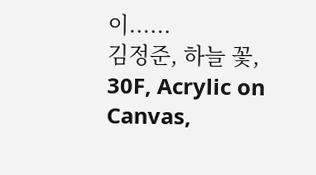이......
김정준, 하늘 꽃, 30F, Acrylic on Canvas,